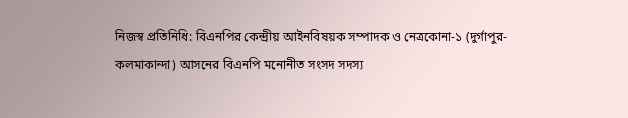নিজস্ব প্রতিনিধি: বিএনপির কেন্দ্রীয় আইনবিষয়ক সম্পাদক ও নেত্রকোনা-১ (দুর্গাপুর-কলমাকান্দা) আসনের বিএনপি মনোনীত সংসদ সদস্য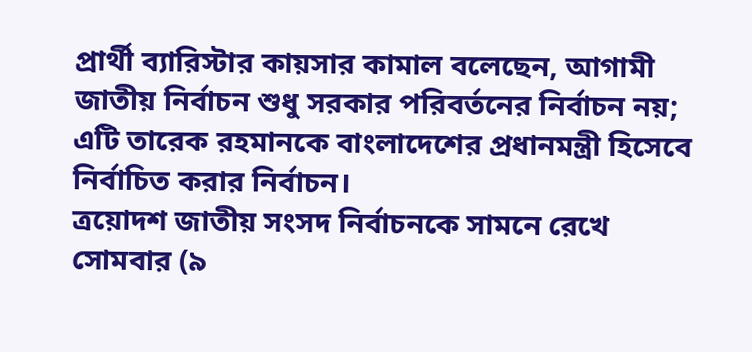প্রার্থী ব্যারিস্টার কায়সার কামাল বলেছেন, আগামী জাতীয় নির্বাচন শুধু সরকার পরিবর্তনের নির্বাচন নয়; এটি তারেক রহমানকে বাংলাদেশের প্রধানমন্ত্রী হিসেবে নির্বাচিত করার নির্বাচন।
ত্রয়োদশ জাতীয় সংসদ নির্বাচনকে সামনে রেখে সোমবার (৯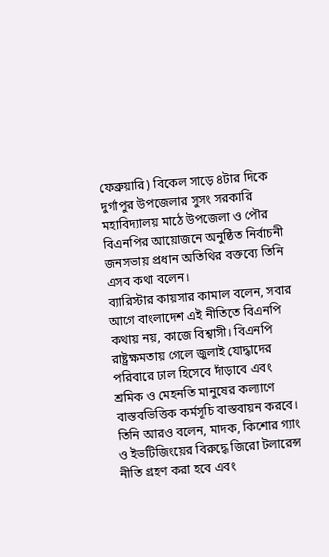ফেব্রুয়ারি) বিকেল সাড়ে ৪টার দিকে দুর্গাপুর উপজেলার সুসং সরকারি মহাবিদ্যালয় মাঠে উপজেলা ও পৌর বিএনপির আয়োজনে অনুষ্ঠিত নির্বাচনী জনসভায় প্রধান অতিথির বক্তব্যে তিনি এসব কথা বলেন।
ব্যারিস্টার কায়সার কামাল বলেন, সবার আগে বাংলাদেশ এই নীতিতে বিএনপি কথায় নয়, কাজে বিশ্বাসী। বিএনপি রাষ্ট্রক্ষমতায় গেলে জুলাই যোদ্ধাদের পরিবারে ঢাল হিসেবে দাঁড়াবে এবং শ্রমিক ও মেহনতি মানুষের কল্যাণে বাস্তবভিত্তিক কর্মসূচি বাস্তবায়ন করবে।
তিনি আরও বলেন, মাদক, কিশোর গ্যাং ও ইভটিজিংয়ের বিরুদ্ধে জিরো টলারেন্স নীতি গ্রহণ করা হবে এবং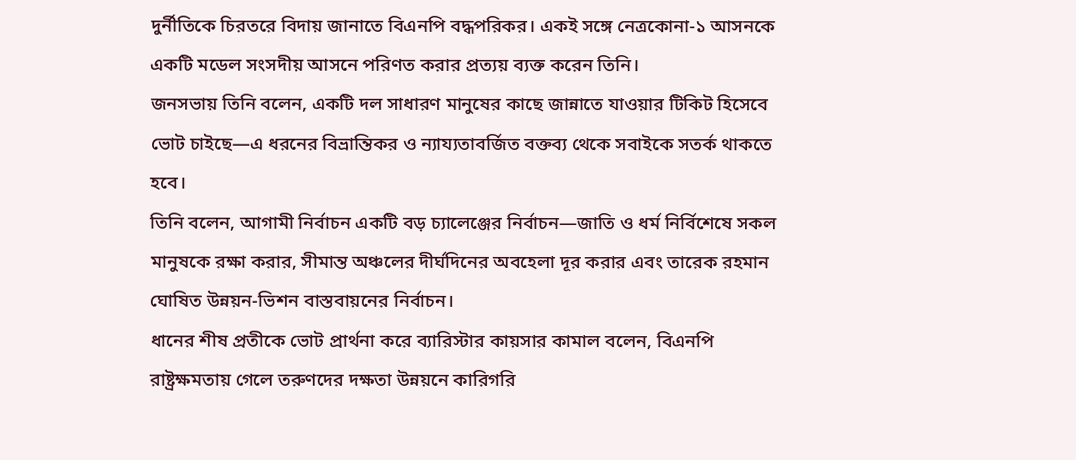দুর্নীতিকে চিরতরে বিদায় জানাতে বিএনপি বদ্ধপরিকর। একই সঙ্গে নেত্রকোনা-১ আসনকে একটি মডেল সংসদীয় আসনে পরিণত করার প্রত্যয় ব্যক্ত করেন তিনি।
জনসভায় তিনি বলেন, একটি দল সাধারণ মানুষের কাছে জান্নাতে যাওয়ার টিকিট হিসেবে ভোট চাইছে—এ ধরনের বিভ্রান্তিকর ও ন্যায্যতাবর্জিত বক্তব্য থেকে সবাইকে সতর্ক থাকতে হবে।
তিনি বলেন, আগামী নির্বাচন একটি বড় চ্যালেঞ্জের নির্বাচন—জাতি ও ধর্ম নির্বিশেষে সকল মানুষকে রক্ষা করার, সীমান্ত অঞ্চলের দীর্ঘদিনের অবহেলা দূর করার এবং তারেক রহমান ঘোষিত উন্নয়ন-ভিশন বাস্তবায়নের নির্বাচন।
ধানের শীষ প্রতীকে ভোট প্রার্থনা করে ব্যারিস্টার কায়সার কামাল বলেন, বিএনপি রাষ্ট্রক্ষমতায় গেলে তরুণদের দক্ষতা উন্নয়নে কারিগরি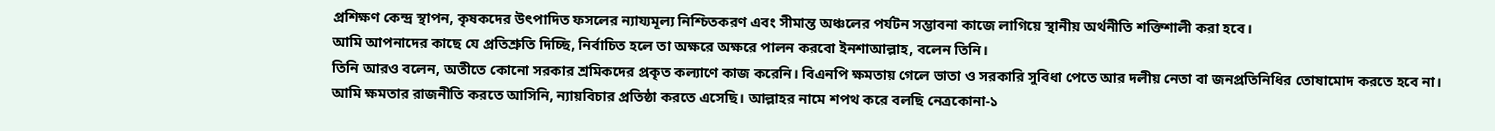প্রশিক্ষণ কেন্দ্র স্থাপন, কৃষকদের উৎপাদিত ফসলের ন্যায্যমূল্য নিশ্চিতকরণ এবং সীমান্ত অঞ্চলের পর্যটন সম্ভাবনা কাজে লাগিয়ে স্থানীয় অর্থনীতি শক্তিশালী করা হবে।
আমি আপনাদের কাছে যে প্রতিশ্রুতি দিচ্ছি, নির্বাচিত হলে তা অক্ষরে অক্ষরে পালন করবো ইনশাআল্লাহ, বলেন তিনি।
তিনি আরও বলেন, অতীতে কোনো সরকার শ্রমিকদের প্রকৃত কল্যাণে কাজ করেনি। বিএনপি ক্ষমতায় গেলে ভাতা ও সরকারি সুবিধা পেতে আর দলীয় নেতা বা জনপ্রতিনিধির তোষামোদ করতে হবে না।
আমি ক্ষমতার রাজনীতি করতে আসিনি, ন্যায়বিচার প্রতিষ্ঠা করতে এসেছি। আল্লাহর নামে শপথ করে বলছি নেত্রকোনা-১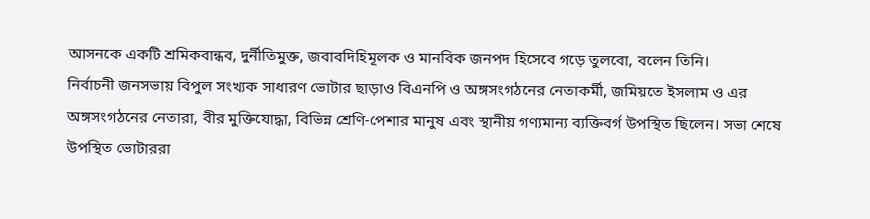আসনকে একটি শ্রমিকবান্ধব, দুর্নীতিমুক্ত, জবাবদিহিমূলক ও মানবিক জনপদ হিসেবে গড়ে তুলবো, বলেন তিনি।
নির্বাচনী জনসভায় বিপুল সংখ্যক সাধারণ ভোটার ছাড়াও বিএনপি ও অঙ্গসংগঠনের নেতাকর্মী, জমিয়তে ইসলাম ও এর অঙ্গসংগঠনের নেতারা, বীর মুক্তিযোদ্ধা, বিভিন্ন শ্রেণি-পেশার মানুষ এবং স্থানীয় গণ্যমান্য ব্যক্তিবর্গ উপস্থিত ছিলেন। সভা শেষে উপস্থিত ভোটাররা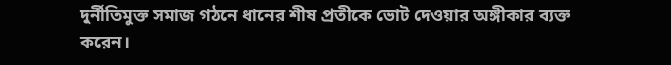দুর্নীতিমুক্ত সমাজ গঠনে ধানের শীষ প্রতীকে ভোট দেওয়ার অঙ্গীকার ব্যক্ত করেন।